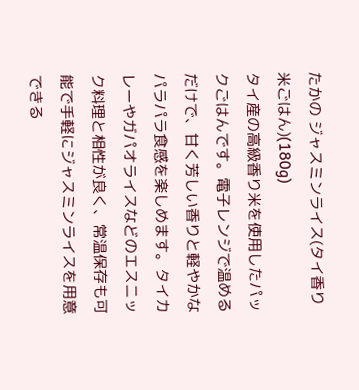たかの ジャスミンライス(タイ香り米ごはん)(180g)
タイ産の高級香り米を使用したパックごはんです。電子レンジで温めるだけで、甘く芳しい香りと軽やかなパラパラ食感を楽しめます。タイカレーやガパオライスなどのエスニック料理と相性が良く、常温保存も可能で手軽にジャスミンライスを用意できる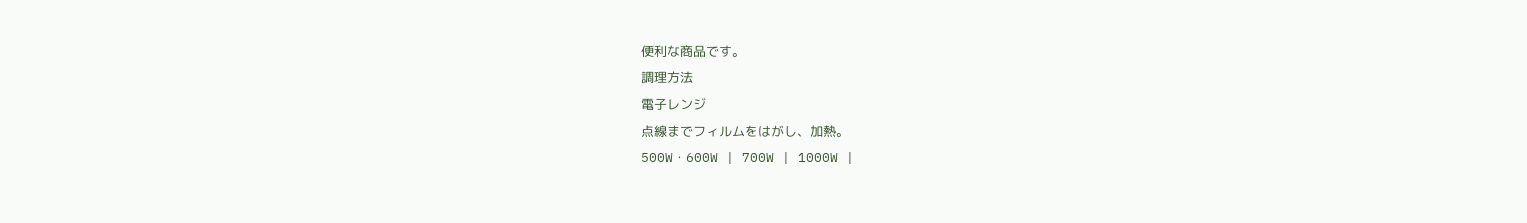便利な商品です。
調理方法
電子レンジ
点線までフィルムをはがし、加熱。
500W・600W | 700W | 1000W |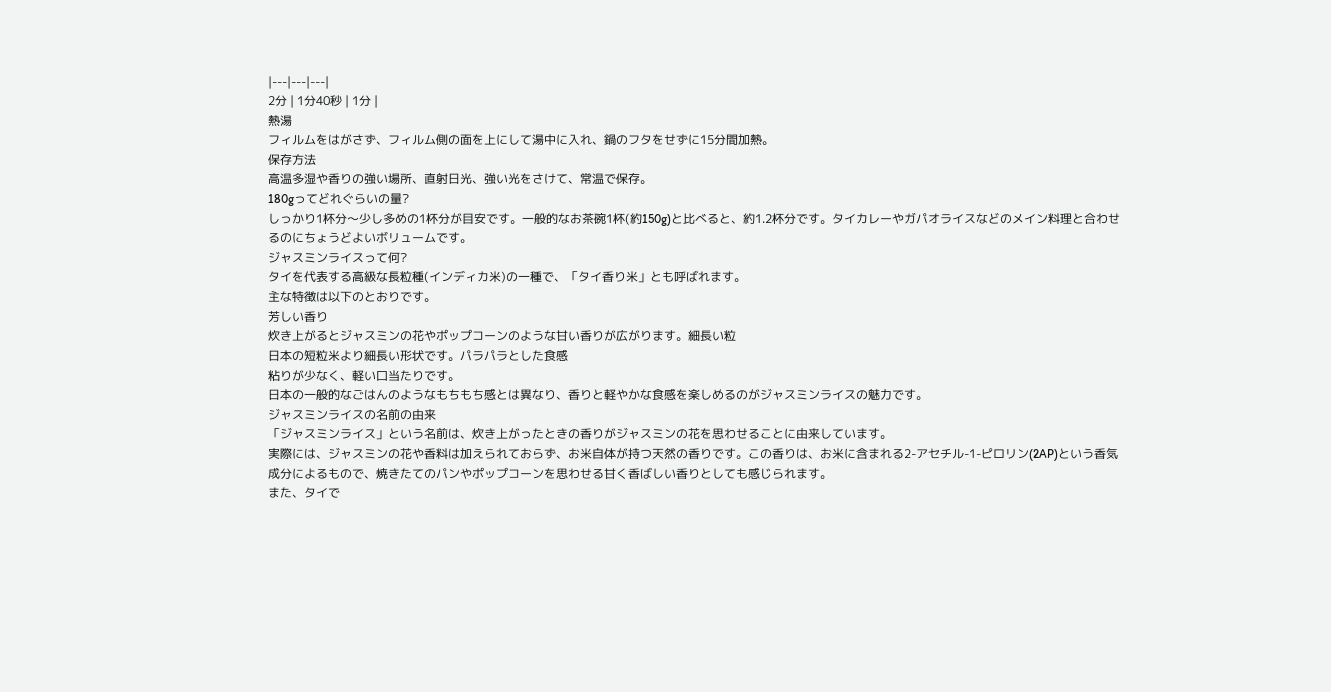|---|---|---|
2分 | 1分40秒 | 1分 |
熱湯
フィルムをはがさず、フィルム側の面を上にして湯中に入れ、鍋のフタをせずに15分間加熱。
保存方法
高温多湿や香りの強い場所、直射日光、強い光をさけて、常温で保存。
180gってどれぐらいの量?
しっかり1杯分〜少し多めの1杯分が目安です。一般的なお茶碗1杯(約150g)と比べると、約1.2杯分です。タイカレーやガパオライスなどのメイン料理と合わせるのにちょうどよいボリュームです。
ジャスミンライスって何?
タイを代表する高級な長粒種(インディカ米)の一種で、「タイ香り米」とも呼ばれます。
主な特徴は以下のとおりです。
芳しい香り
炊き上がるとジャスミンの花やポップコーンのような甘い香りが広がります。細長い粒
日本の短粒米より細長い形状です。パラパラとした食感
粘りが少なく、軽い口当たりです。
日本の一般的なごはんのようなもちもち感とは異なり、香りと軽やかな食感を楽しめるのがジャスミンライスの魅力です。
ジャスミンライスの名前の由来
「ジャスミンライス」という名前は、炊き上がったときの香りがジャスミンの花を思わせることに由来しています。
実際には、ジャスミンの花や香料は加えられておらず、お米自体が持つ天然の香りです。この香りは、お米に含まれる2-アセチル-1-ピロリン(2AP)という香気成分によるもので、焼きたてのパンやポップコーンを思わせる甘く香ばしい香りとしても感じられます。
また、タイで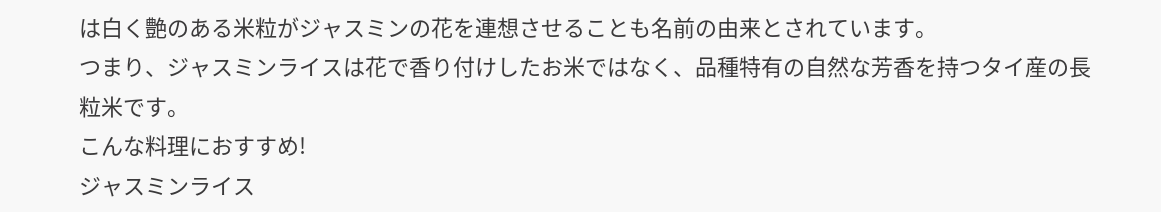は白く艶のある米粒がジャスミンの花を連想させることも名前の由来とされています。
つまり、ジャスミンライスは花で香り付けしたお米ではなく、品種特有の自然な芳香を持つタイ産の長粒米です。
こんな料理におすすめ!
ジャスミンライス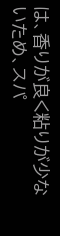は、香りが良く粘りが少ないため、スパ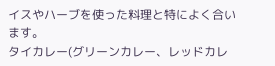イスやハーブを使った料理と特によく合います。
タイカレー(グリーンカレー、レッドカレ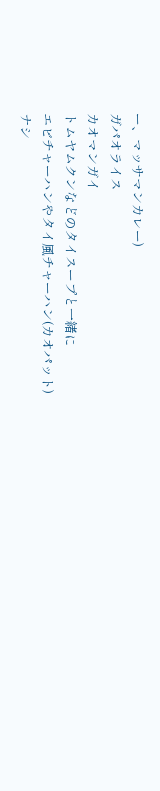ー、マッサマンカレー)
ガパオライス
カオマンガイ
トムヤムクンなどのタイスープと一緒に
エビチャーハンやタイ風チャーハン(カオパット)
ナシ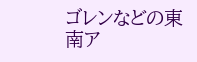ゴレンなどの東南ア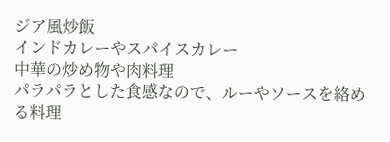ジア風炒飯
インドカレーやスパイスカレー
中華の炒め物や肉料理
パラパラとした食感なので、ルーやソースを絡める料理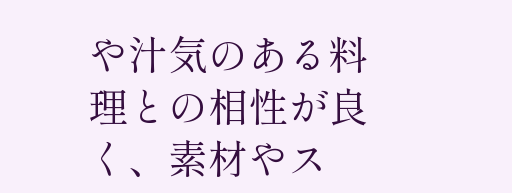や汁気のある料理との相性が良く、素材やス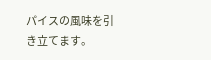パイスの風味を引き立てます。